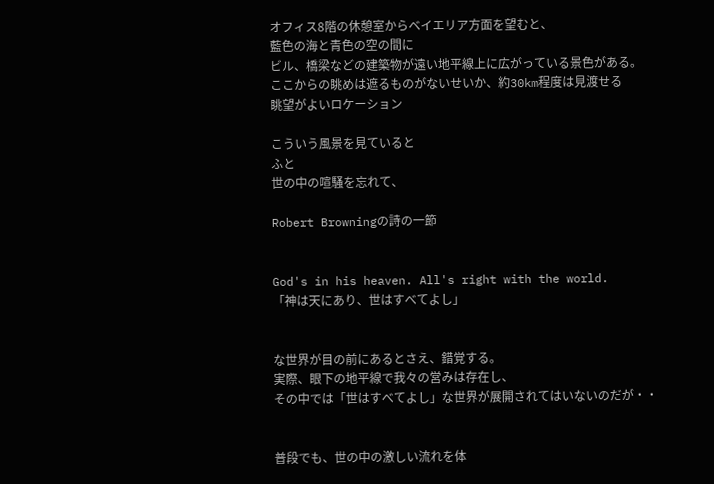オフィス8階の休憩室からベイエリア方面を望むと、
藍色の海と青色の空の間に
ビル、橋梁などの建築物が遠い地平線上に広がっている景色がある。
ここからの眺めは遮るものがないせいか、約30km程度は見渡せる
眺望がよいロケーション

こういう風景を見ていると
ふと
世の中の喧騒を忘れて、

Robert Browningの詩の一節


God's in his heaven. All's right with the world.
「神は天にあり、世はすべてよし」


な世界が目の前にあるとさえ、錯覚する。
実際、眼下の地平線で我々の営みは存在し、
その中では「世はすべてよし」な世界が展開されてはいないのだが・・


普段でも、世の中の激しい流れを体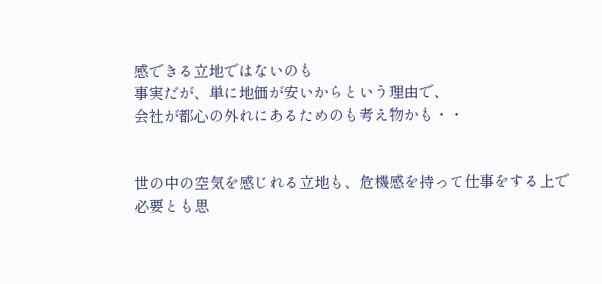感できる立地ではないのも
事実だが、単に地価が安いからという理由で、
会社が都心の外れにあるためのも考え物かも・・


世の中の空気を感じれる立地も、危機感を持って仕事をする上で
必要とも思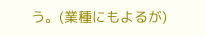う。(業種にもよるが)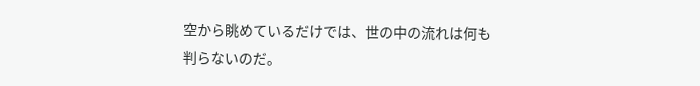空から眺めているだけでは、世の中の流れは何も判らないのだ。